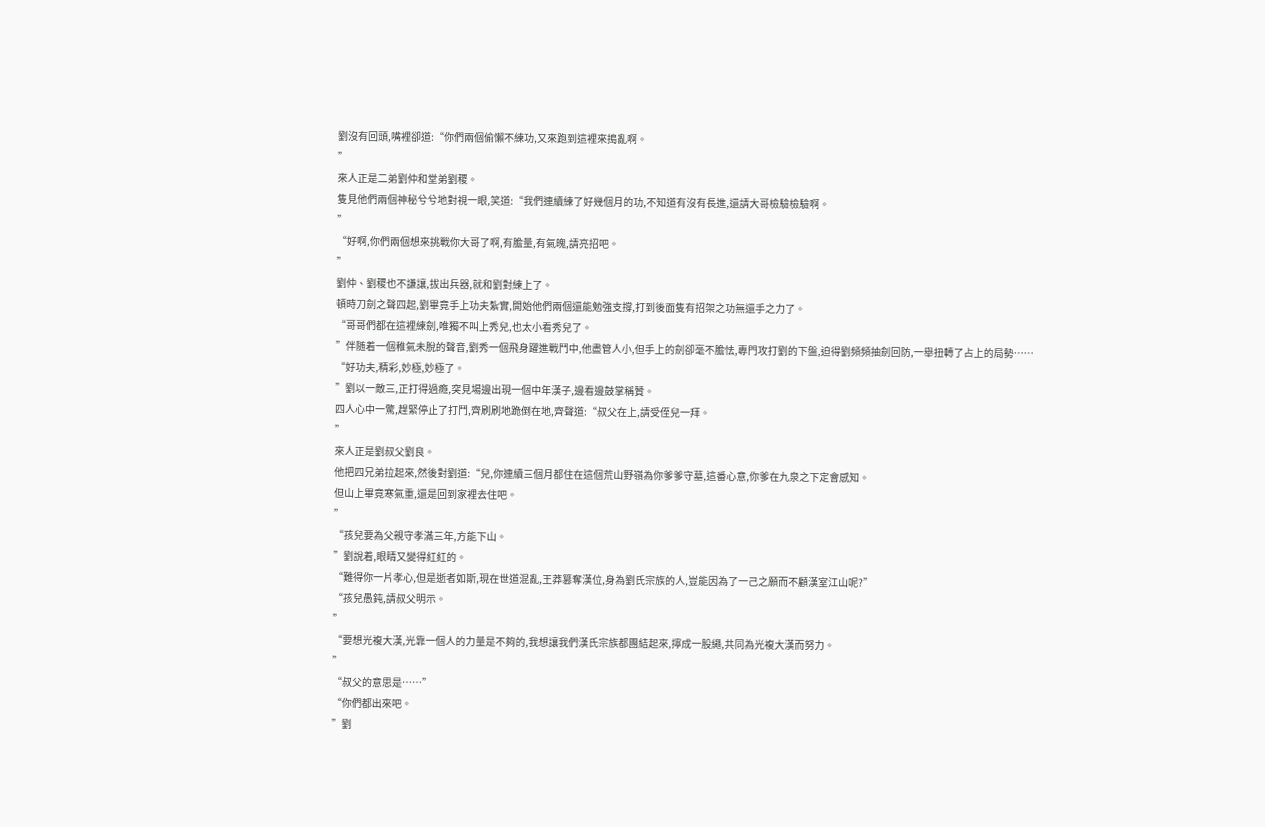劉沒有回頭,嘴裡卻道:“你們兩個偷懶不練功,又來跑到這裡來搗亂啊。
”
來人正是二弟劉仲和堂弟劉稷。
隻見他們兩個神秘兮兮地對視一眼,笑道:“我們連續練了好幾個月的功,不知道有沒有長進,還請大哥檢驗檢驗啊。
”
“好啊,你們兩個想來挑戰你大哥了啊,有膽量,有氣魄,請亮招吧。
”
劉仲、劉稷也不謙讓,拔出兵器,就和劉對練上了。
頓時刀劍之聲四起,劉畢竟手上功夫紮實,開始他們兩個還能勉強支撐,打到後面隻有招架之功無還手之力了。
“哥哥們都在這裡練劍,唯獨不叫上秀兒,也太小看秀兒了。
”伴随着一個稚氣未脫的聲音,劉秀一個飛身躍進戰鬥中,他盡管人小,但手上的劍卻毫不膽怯,專門攻打劉的下盤,迫得劉頻頻抽劍回防,一舉扭轉了占上的局勢……
“好功夫,精彩,妙極,妙極了。
”劉以一敵三,正打得過瘾,突見場邊出現一個中年漢子,邊看邊鼓掌稱贊。
四人心中一驚,趕緊停止了打鬥,齊刷刷地跪倒在地,齊聲道:“叔父在上,請受侄兒一拜。
”
來人正是劉叔父劉良。
他把四兄弟拉起來,然後對劉道:“兒,你連續三個月都住在這個荒山野嶺為你爹爹守墓,這番心意,你爹在九泉之下定會感知。
但山上畢竟寒氣重,還是回到家裡去住吧。
”
“孩兒要為父親守孝滿三年,方能下山。
”劉說着,眼睛又變得紅紅的。
“難得你一片孝心,但是逝者如斯,現在世道混亂,王莽篡奪漢位,身為劉氏宗族的人,豈能因為了一己之願而不顧漢室江山呢?”
“孩兒愚鈍,請叔父明示。
”
“要想光複大漢,光靠一個人的力量是不夠的,我想讓我們漢氏宗族都團結起來,擰成一股繩,共同為光複大漢而努力。
”
“叔父的意思是……”
“你們都出來吧。
”劉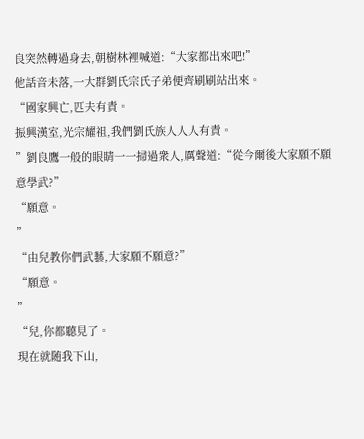良突然轉過身去,朝樹林裡喊道:“大家都出來吧!”
他話音未落,一大群劉氏宗氏子弟便齊刷刷站出來。
“國家興亡,匹夫有責。
振興漢室,光宗耀祖,我們劉氏族人人人有責。
”劉良鷹一般的眼睛一一掃過衆人,厲聲道:“從今爾後大家願不願意學武?”
“願意。
”
“由兒教你們武藝,大家願不願意?”
“願意。
”
“兒,你都聽見了。
現在就随我下山,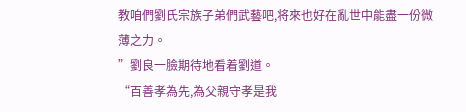教咱們劉氏宗族子弟們武藝吧,将來也好在亂世中能盡一份微薄之力。
”劉良一臉期待地看着劉道。
“百善孝為先,為父親守孝是我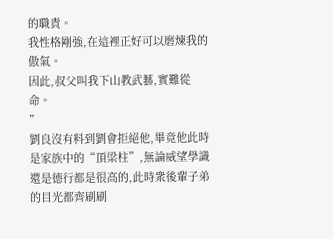的職責。
我性格剛強,在這裡正好可以磨煉我的傲氣。
因此,叔父叫我下山教武藝,實難從命。
”
劉良沒有料到劉會拒絕他,畢竟他此時是家族中的“頂梁柱”,無論威望學識還是德行都是很高的,此時衆後輩子弟的目光都齊刷刷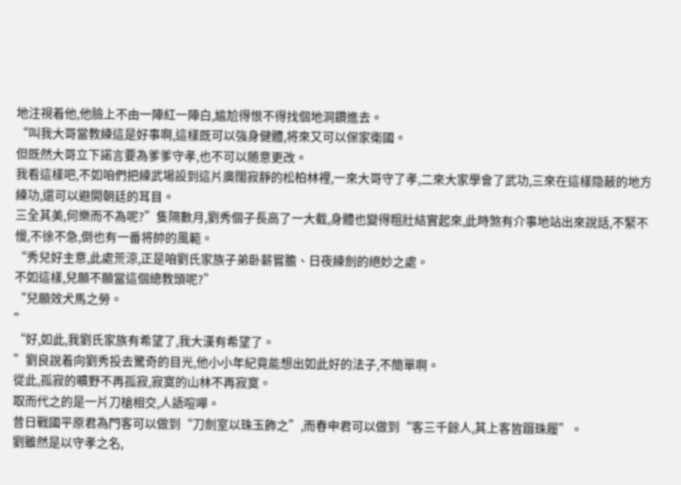地注視着他,他臉上不由一陣紅一陣白,尴尬得恨不得找個地洞鑽進去。
“叫我大哥當教練這是好事啊,這樣既可以強身健體,将來又可以保家衛國。
但既然大哥立下諾言要為爹爹守孝,也不可以随意更改。
我看這樣吧,不如咱們把練武場設到這片廣闊寂靜的松柏林裡,一來大哥守了孝,二來大家學會了武功,三來在這樣隐蔽的地方練功,還可以避開朝廷的耳目。
三全其美,何樂而不為呢?”隻隔數月,劉秀個子長高了一大截,身體也變得粗壯結實起來,此時煞有介事地站出來說話,不緊不慢,不徐不急,倒也有一番将帥的風範。
“秀兒好主意,此處荒涼,正是咱劉氏家族子弟卧薪嘗膽、日夜練劍的絕妙之處。
不如這樣,兒願不願當這個總教頭呢?”
“兒願效犬馬之勞。
”
“好,如此,我劉氏家族有希望了,我大漢有希望了。
”劉良說着向劉秀投去驚奇的目光,他小小年紀竟能想出如此好的法子,不簡單啊。
從此,孤寂的曠野不再孤寂,寂寞的山林不再寂寞。
取而代之的是一片刀槍相交,人語喧嘩。
昔日戰國平原君為門客可以做到“刀劍室以珠玉飾之”,而春申君可以做到“客三千餘人,其上客皆蹑珠履”。
劉雖然是以守孝之名,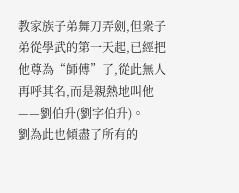教家族子弟舞刀弄劍,但衆子弟從學武的第一天起,已經把他尊為“師傅”了,從此無人再呼其名,而是親熱地叫他——劉伯升(劉字伯升)。
劉為此也傾盡了所有的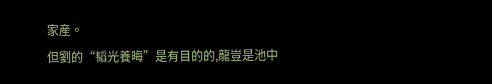家産。
但劉的“韬光養晦”是有目的的,龍豈是池中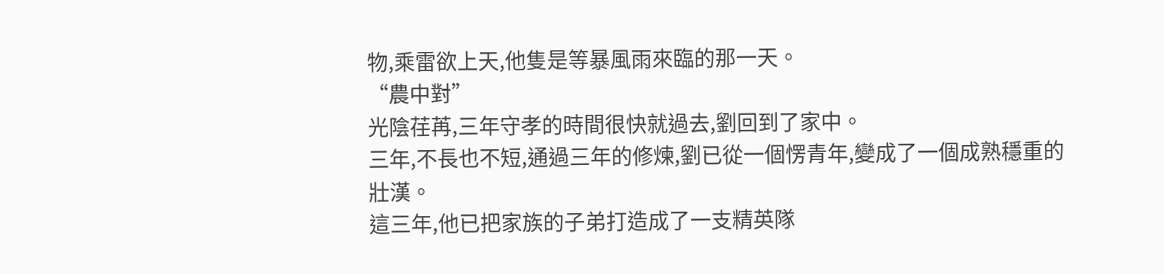物,乘雷欲上天,他隻是等暴風雨來臨的那一天。
“農中對”
光陰荏苒,三年守孝的時間很快就過去,劉回到了家中。
三年,不長也不短,通過三年的修煉,劉已從一個愣青年,變成了一個成熟穩重的壯漢。
這三年,他已把家族的子弟打造成了一支精英隊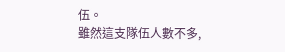伍。
雖然這支隊伍人數不多,